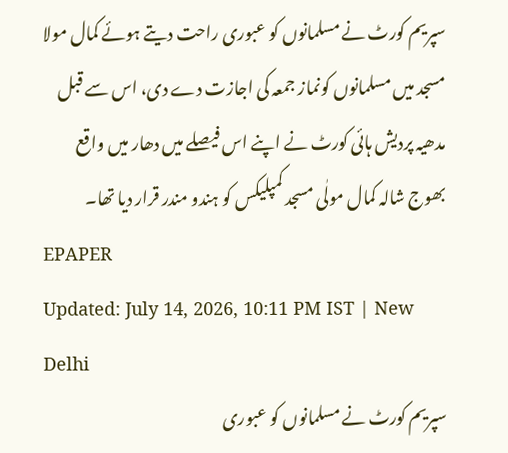سپریم کورٹ نے مسلمانوں کو عبوری راحت دیتے ہوئے کمال مولا مسجد میں مسلمانوں کونماز جمعہ کی اجازت دے دی، اس سے قبل مدھیہ پردیش ہائی کورٹ نے اپنے اس فیصلے میں دھار میں واقع بھوج شالہ کمال مولٰی مسجد کمپلیکس کو ہندو مندر قرار دیا تھا۔
EPAPER
Updated: July 14, 2026, 10:11 PM IST | New Delhi
سپریم کورٹ نے مسلمانوں کو عبوری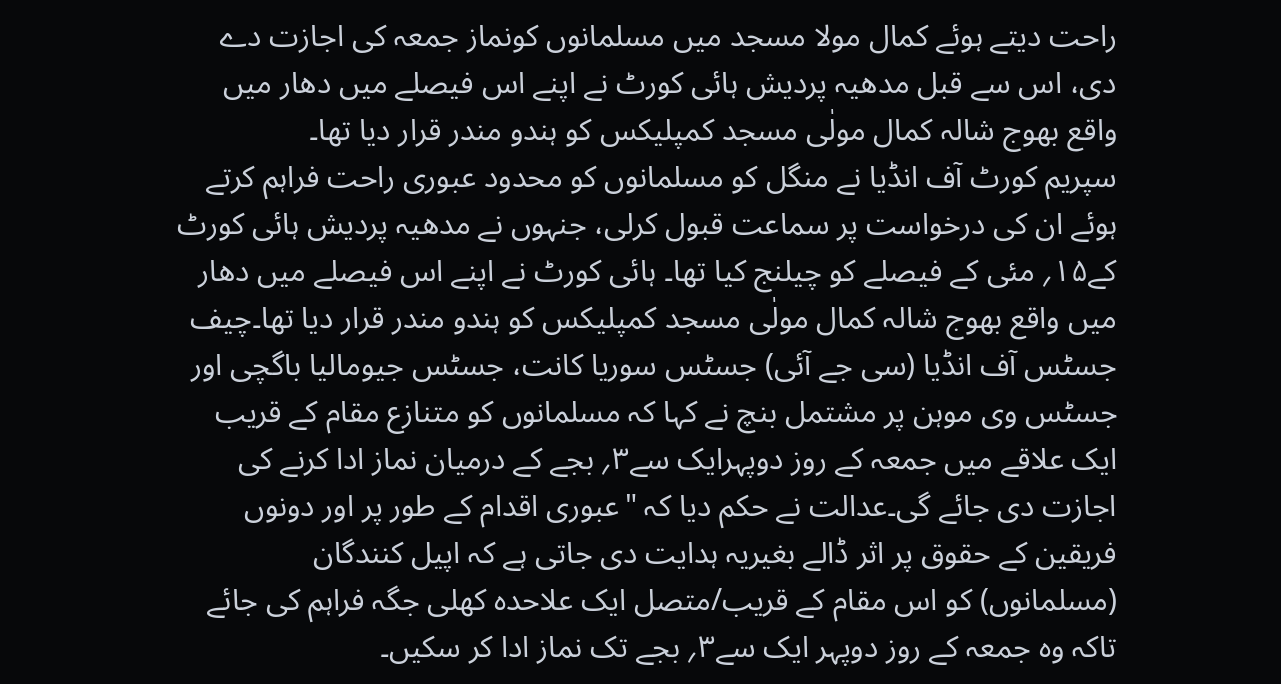راحت دیتے ہوئے کمال مولا مسجد میں مسلمانوں کونماز جمعہ کی اجازت دے دی، اس سے قبل مدھیہ پردیش ہائی کورٹ نے اپنے اس فیصلے میں دھار میں واقع بھوج شالہ کمال مولٰی مسجد کمپلیکس کو ہندو مندر قرار دیا تھا۔
سپریم کورٹ آف انڈیا نے منگل کو مسلمانوں کو محدود عبوری راحت فراہم کرتے ہوئے ان کی درخواست پر سماعت قبول کرلی، جنہوں نے مدھیہ پردیش ہائی کورٹ کے۱۵؍ مئی کے فیصلے کو چیلنج کیا تھا۔ ہائی کورٹ نے اپنے اس فیصلے میں دھار میں واقع بھوج شالہ کمال مولٰی مسجد کمپلیکس کو ہندو مندر قرار دیا تھا۔چیف جسٹس آف انڈیا (سی جے آئی) جسٹس سوریا کانت، جسٹس جیومالیا باگچی اور جسٹس وی موہن پر مشتمل بنچ نے کہا کہ مسلمانوں کو متنازع مقام کے قریب ایک علاقے میں جمعہ کے روز دوپہرایک سے۳؍ بجے کے درمیان نماز ادا کرنے کی اجازت دی جائے گی۔عدالت نے حکم دیا کہ "عبوری اقدام کے طور پر اور دونوں فریقین کے حقوق پر اثر ڈالے بغیریہ ہدایت دی جاتی ہے کہ اپیل کنندگان (مسلمانوں) کو اس مقام کے قریب/متصل ایک علاحدہ کھلی جگہ فراہم کی جائے تاکہ وہ جمعہ کے روز دوپہر ایک سے۳؍ بجے تک نماز ادا کر سکیں۔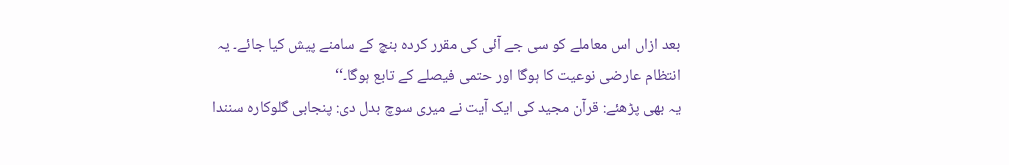بعد ازاں اس معاملے کو سی جے آئی کی مقرر کردہ بنچ کے سامنے پیش کیا جائے۔ یہ انتظام عارضی نوعیت کا ہوگا اور حتمی فیصلے کے تابع ہوگا۔‘‘
یہ بھی پڑھئے: قرآن مجید کی ایک آیت نے میری سوچ بدل دی: پنجابی گلوکارہ سنندا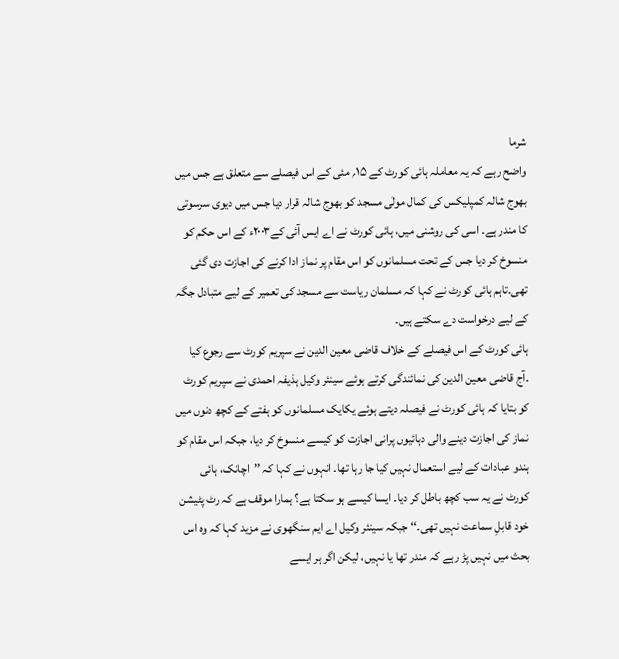شرما
واضح رہے کہ یہ معاملہ ہائی کورٹ کے ۱۵؍ مئی کے اس فیصلے سے متعلق ہے جس میں بھوج شالہ کمپلیکس کی کمال مولٰی مسجد کو بھوج شالہ قرار دیا جس میں دیوی سرسوتی کا مندر ہے۔ اسی کی روشنی میں، ہائی کورٹ نے اے ایس آئی کے۲۰۰۳ء کے اس حکم کو منسوخ کر دیا جس کے تحت مسلمانوں کو اس مقام پر نماز ادا کرنے کی اجازت دی گئی تھی۔تاہم ہائی کورٹ نے کہا کہ مسلمان ریاست سے مسجد کی تعمیر کے لیے متبادل جگہ کے لیے درخواست دے سکتے ہیں۔
ہائی کورٹ کے اس فیصلے کے خلاف قاضی معین الدین نے سپریم کورٹ سے رجوع کیا ۔آج قاضی معین الدین کی نمائندگی کرتے ہوئے سینئر وکیل ہذیفہ احمدی نے سپریم کورٹ کو بتایا کہ ہائی کورٹ نے فیصلہ دیتے ہوئے یکایک مسلمانوں کو ہفتے کے کچھ دنوں میں نماز کی اجازت دینے والی دہائیوں پرانی اجازت کو کیسے منسوخ کر دیا، جبکہ اس مقام کو ہندو عبادات کے لیے استعمال نہیں کیا جا رہا تھا۔ انہوں نے کہا کہ ’’اچانک، ہائی کورٹ نے یہ سب کچھ باطل کر دیا۔ ایسا کیسے ہو سکتا ہے؟ ہمارا موقف ہے کہ رٹ پٹیشن خود قابلِ سماعت نہیں تھی۔‘‘ جبکہ سینئر وکیل اے ایم سنگھوی نے مزید کہا کہ وہ اس بحث میں نہیں پڑ رہے کہ مندر تھا یا نہیں، لیکن اگر ہر ایسے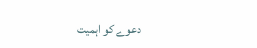دعوے کو اہمیت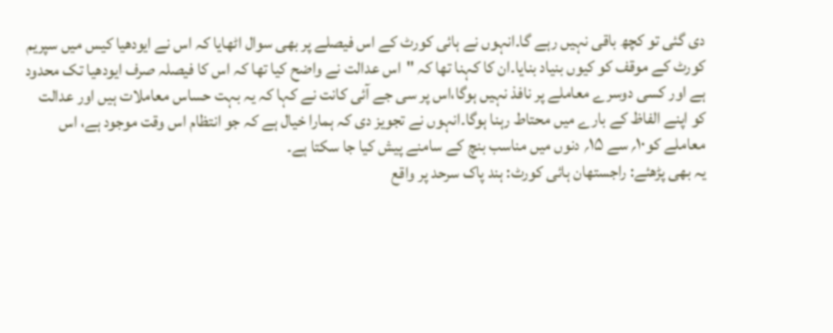دی گئی تو کچھ باقی نہیں رہے گا۔انہوں نے ہائی کورٹ کے اس فیصلے پر بھی سوال اٹھایا کہ اس نے ایودھیا کیس میں سپریم کورٹ کے موقف کو کیوں بنیاد بنایا۔ان کا کہنا تھا کہ "اس عدالت نے واضح کیا تھا کہ اس کا فیصلہ صرف ایودھیا تک محدود ہے اور کسی دوسرے معاملے پر نافذ نہیں ہوگا،اس پر سی جے آئی کانت نے کہا کہ یہ بہت حساس معاملات ہیں اور عدالت کو اپنے الفاظ کے بارے میں محتاط رہنا ہوگا۔انہوں نے تجویز دی کہ ہمارا خیال ہے کہ جو انتظام اس وقت موجود ہے، اس معاملے کو۱۰؍ سے ۱۵؍ دنوں میں مناسب بنچ کے سامنے پیش کیا جا سکتا ہے۔
یہ بھی پڑھئے: راجستھان ہائی کورٹ: ہند پاک سرحد پر واقع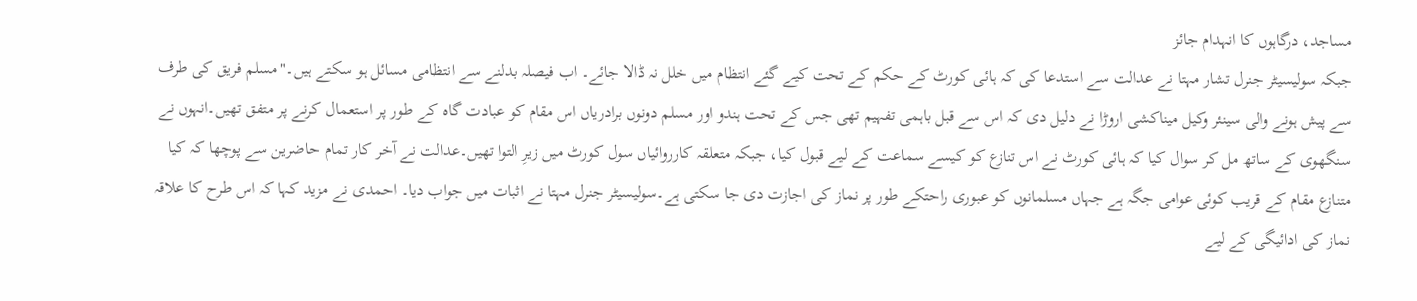مساجد، درگاہوں کا انہدام جائز
جبکہ سولیسیٹر جنرل تشار مہتا نے عدالت سے استدعا کی کہ ہائی کورٹ کے حکم کے تحت کیے گئے انتظام میں خلل نہ ڈالا جائے۔ اب فیصلہ بدلنے سے انتظامی مسائل ہو سکتے ہیں۔"مسلم فریق کی طرف سے پیش ہونے والی سینئر وکیل میناکشی اروڑا نے دلیل دی کہ اس سے قبل باہمی تفہیم تھی جس کے تحت ہندو اور مسلم دونوں برادریاں اس مقام کو عبادت گاہ کے طور پر استعمال کرنے پر متفق تھیں۔انہوں نے سنگھوی کے ساتھ مل کر سوال کیا کہ ہائی کورٹ نے اس تنازع کو کیسے سماعت کے لیے قبول کیا، جبکہ متعلقہ کارروائیاں سول کورٹ میں زیرِ التوا تھیں۔عدالت نے آخر کار تمام حاضرین سے پوچھا کہ کیا متنازع مقام کے قریب کوئی عوامی جگہ ہے جہاں مسلمانوں کو عبوری راحتکے طور پر نماز کی اجازت دی جا سکتی ہے۔سولیسیٹر جنرل مہتا نے اثبات میں جواب دیا۔ احمدی نے مزید کہا کہ اس طرح کا علاقہ نماز کی ادائیگی کے لیے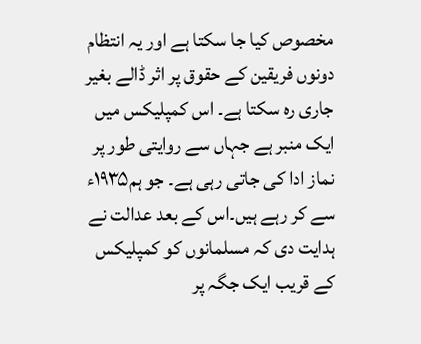مخصوص کیا جا سکتا ہے اور یہ انتظام دونوں فریقین کے حقوق پر اثر ڈالے بغیر جاری رہ سکتا ہے۔ اس کمپلیکس میں ایک منبر ہے جہاں سے روایتی طور پر نماز ادا کی جاتی رہی ہے۔ جو ہم۱۹۳۵ء سے کر رہے ہیں۔اس کے بعد عدالت نے ہدایت دی کہ مسلمانوں کو کمپلیکس کے قریب ایک جگہ پر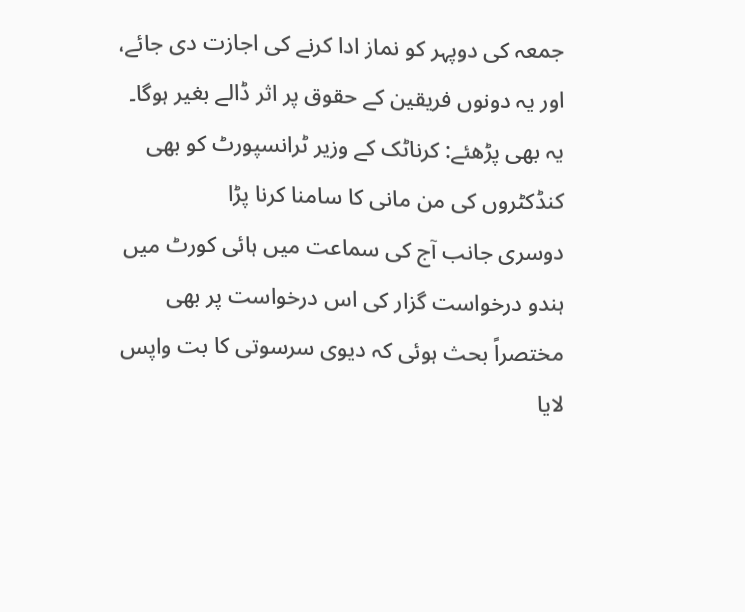جمعہ کی دوپہر کو نماز ادا کرنے کی اجازت دی جائے، اور یہ دونوں فریقین کے حقوق پر اثر ڈالے بغیر ہوگا۔
یہ بھی پڑھئے: کرناٹک کے وزیر ٹرانسپورٹ کو بھی کنڈکٹروں کی من مانی کا سامنا کرنا پڑا
دوسری جانب آج کی سماعت میں ہائی کورٹ میں ہندو درخواست گزار کی اس درخواست پر بھی مختصراً بحث ہوئی کہ دیوی سرسوتی کا بت واپس لایا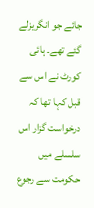جائے جو انگریزلے گئے تھے۔ ہائی کورٹ نے اس سے قبل کہا تھا کہ درخواست گزار اس سلسلے میں حکومت سے رجوع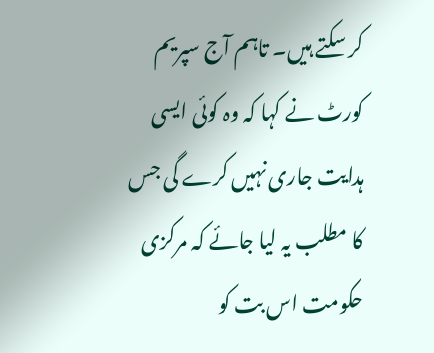کر سکتے ہیں۔ تاہم آج سپریم کورٹ نے کہا کہ وہ کوئی ایسی ہدایت جاری نہیں کرے گی جس کا مطلب یہ لیا جائے کہ مرکزی حکومت اس بت کو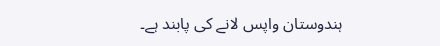ہندوستان واپس لانے کی پابند ہے۔